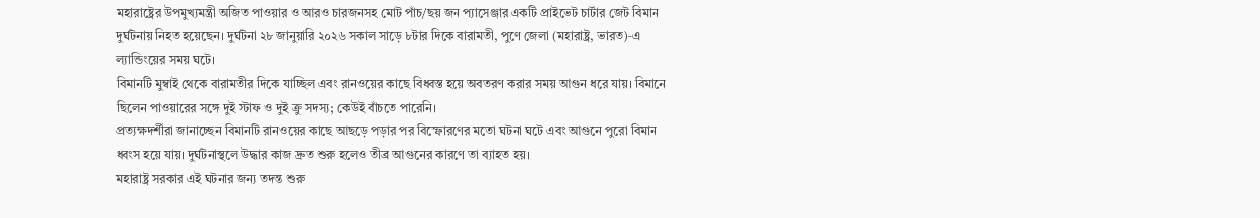মহারাষ্ট্রের উপমুখ্যমন্ত্রী অজিত পাওয়ার ও আরও চারজনসহ মোট পাঁচ/ছয় জন প্যাসেঞ্জার একটি প্রাইভেট চার্টার জেট বিমান দুর্ঘটনায় নিহত হয়েছেন। দুর্ঘটনা ২৮ জানুয়ারি ২০২৬ সকাল সাড়ে ৮টার দিকে বারামতী, পুণে জেলা (মহারাষ্ট্র, ভারত)‑এ ল্যান্ডিংয়ের সময় ঘটে।
বিমানটি মুম্বাই থেকে বারামতীর দিকে যাচ্ছিল এবং রানওয়ের কাছে বিধ্বস্ত হয়ে অবতরণ করার সময় আগুন ধরে যায়। বিমানে ছিলেন পাওয়ারের সঙ্গে দুই স্টাফ ও দুই ক্রু সদস্য; কেউই বাঁচতে পারেনি।
প্রত্যক্ষদর্শীরা জানাচ্ছেন বিমানটি রানওয়ের কাছে আছড়ে পড়ার পর বিস্ফোরণের মতো ঘটনা ঘটে এবং আগুনে পুরো বিমান ধ্বংস হয়ে যায়। দুর্ঘটনাস্থলে উদ্ধার কাজ দ্রুত শুরু হলেও তীব্র আগুনের কারণে তা ব্যাহত হয়।
মহারাষ্ট্র সরকার এই ঘটনার জন্য তদন্ত শুরু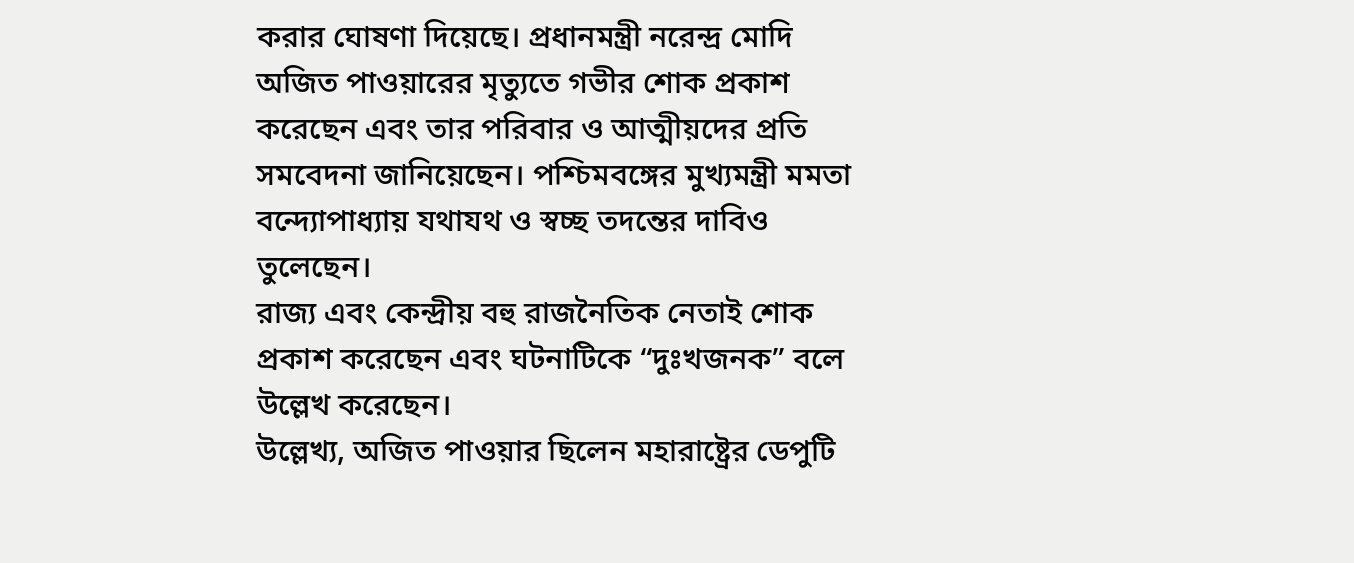করার ঘোষণা দিয়েছে। প্রধানমন্ত্রী নরেন্দ্র মোদি অজিত পাওয়ারের মৃত্যুতে গভীর শোক প্রকাশ করেছেন এবং তার পরিবার ও আত্মীয়দের প্রতি সমবেদনা জানিয়েছেন। পশ্চিমবঙ্গের মুখ্যমন্ত্রী মমতা বন্দ্যোপাধ্যায় যথাযথ ও স্বচ্ছ তদন্তের দাবিও তুলেছেন।
রাজ্য এবং কেন্দ্রীয় বহু রাজনৈতিক নেতাই শোক প্রকাশ করেছেন এবং ঘটনাটিকে “দুঃখজনক” বলে উল্লেখ করেছেন।
উল্লেখ্য, অজিত পাওয়ার ছিলেন মহারাষ্ট্রের ডেপুটি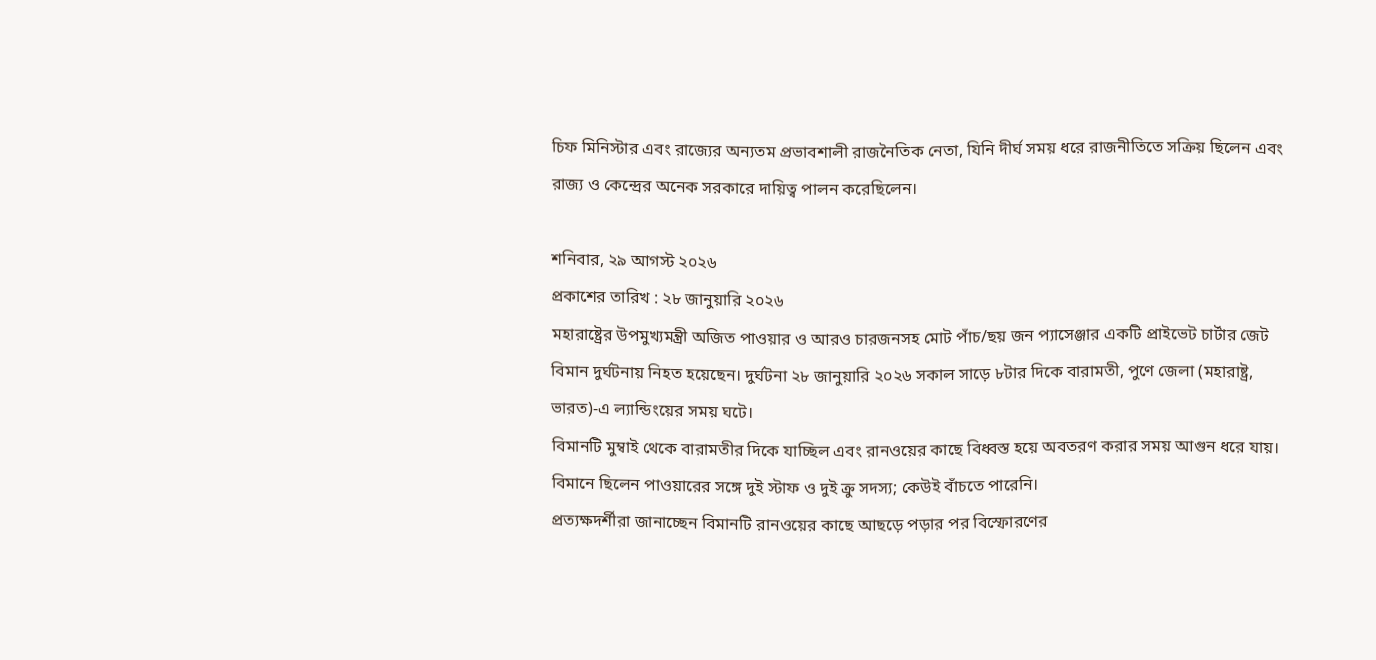চিফ মিনিস্টার এবং রাজ্যের অন্যতম প্রভাবশালী রাজনৈতিক নেতা, যিনি দীর্ঘ সময় ধরে রাজনীতিতে সক্রিয় ছিলেন এবং রাজ্য ও কেন্দ্রের অনেক সরকারে দায়িত্ব পালন করেছিলেন।

শনিবার, ২৯ আগস্ট ২০২৬
প্রকাশের তারিখ : ২৮ জানুয়ারি ২০২৬
মহারাষ্ট্রের উপমুখ্যমন্ত্রী অজিত পাওয়ার ও আরও চারজনসহ মোট পাঁচ/ছয় জন প্যাসেঞ্জার একটি প্রাইভেট চার্টার জেট বিমান দুর্ঘটনায় নিহত হয়েছেন। দুর্ঘটনা ২৮ জানুয়ারি ২০২৬ সকাল সাড়ে ৮টার দিকে বারামতী, পুণে জেলা (মহারাষ্ট্র, ভারত)‑এ ল্যান্ডিংয়ের সময় ঘটে।
বিমানটি মুম্বাই থেকে বারামতীর দিকে যাচ্ছিল এবং রানওয়ের কাছে বিধ্বস্ত হয়ে অবতরণ করার সময় আগুন ধরে যায়। বিমানে ছিলেন পাওয়ারের সঙ্গে দুই স্টাফ ও দুই ক্রু সদস্য; কেউই বাঁচতে পারেনি।
প্রত্যক্ষদর্শীরা জানাচ্ছেন বিমানটি রানওয়ের কাছে আছড়ে পড়ার পর বিস্ফোরণের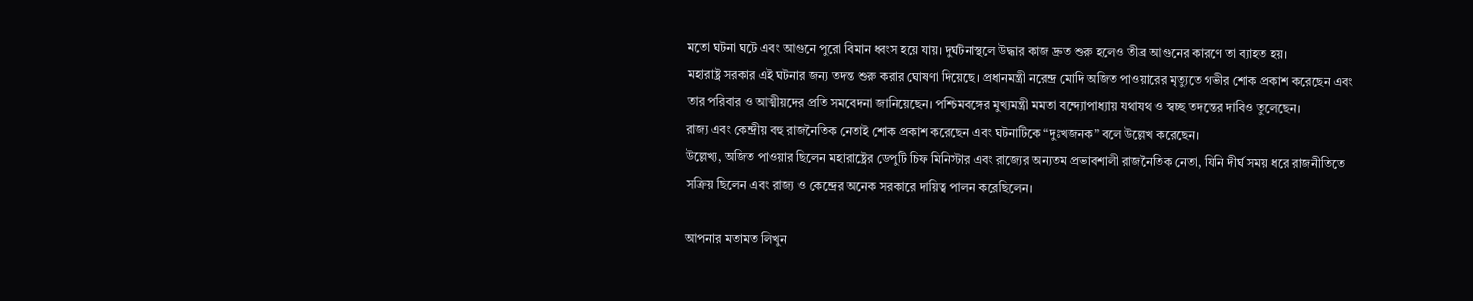মতো ঘটনা ঘটে এবং আগুনে পুরো বিমান ধ্বংস হয়ে যায়। দুর্ঘটনাস্থলে উদ্ধার কাজ দ্রুত শুরু হলেও তীব্র আগুনের কারণে তা ব্যাহত হয়।
মহারাষ্ট্র সরকার এই ঘটনার জন্য তদন্ত শুরু করার ঘোষণা দিয়েছে। প্রধানমন্ত্রী নরেন্দ্র মোদি অজিত পাওয়ারের মৃত্যুতে গভীর শোক প্রকাশ করেছেন এবং তার পরিবার ও আত্মীয়দের প্রতি সমবেদনা জানিয়েছেন। পশ্চিমবঙ্গের মুখ্যমন্ত্রী মমতা বন্দ্যোপাধ্যায় যথাযথ ও স্বচ্ছ তদন্তের দাবিও তুলেছেন।
রাজ্য এবং কেন্দ্রীয় বহু রাজনৈতিক নেতাই শোক প্রকাশ করেছেন এবং ঘটনাটিকে “দুঃখজনক” বলে উল্লেখ করেছেন।
উল্লেখ্য, অজিত পাওয়ার ছিলেন মহারাষ্ট্রের ডেপুটি চিফ মিনিস্টার এবং রাজ্যের অন্যতম প্রভাবশালী রাজনৈতিক নেতা, যিনি দীর্ঘ সময় ধরে রাজনীতিতে সক্রিয় ছিলেন এবং রাজ্য ও কেন্দ্রের অনেক সরকারে দায়িত্ব পালন করেছিলেন।

আপনার মতামত লিখুন